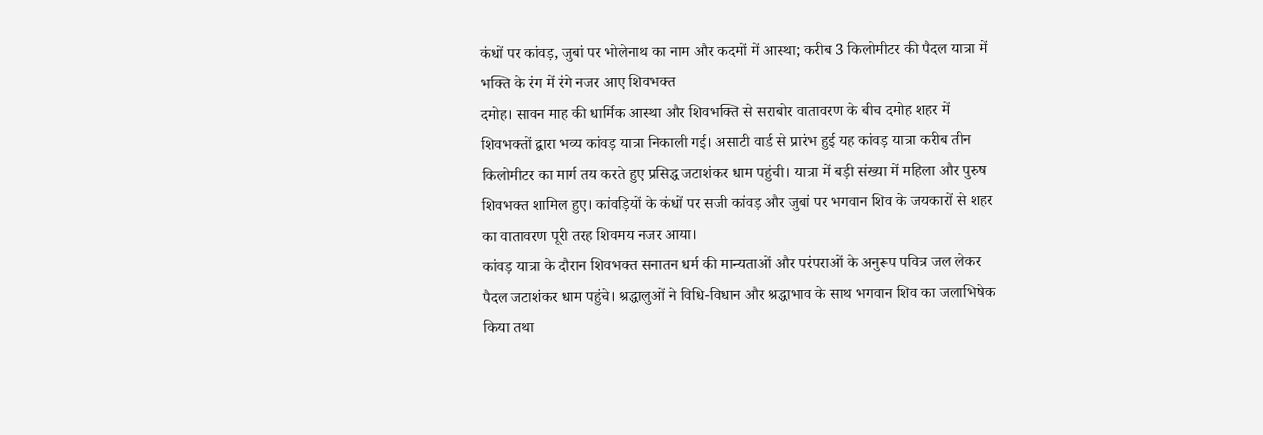कंधों पर कांवड़, जुबां पर भोलेनाथ का नाम और कदमों में आस्था; करीब 3 किलोमीटर की पैदल यात्रा में भक्ति के रंग में रंगे नजर आए शिवभक्त
दमोह। सावन माह की धार्मिक आस्था और शिवभक्ति से सराबोर वातावरण के बीच दमोह शहर में शिवभक्तों द्वारा भव्य कांवड़ यात्रा निकाली गई। असाटी वार्ड से प्रारंभ हुई यह कांवड़ यात्रा करीब तीन किलोमीटर का मार्ग तय करते हुए प्रसिद्ध जटाशंकर धाम पहुंची। यात्रा में बड़ी संख्या में महिला और पुरुष शिवभक्त शामिल हुए। कांवड़ियों के कंधों पर सजी कांवड़ और जुबां पर भगवान शिव के जयकारों से शहर का वातावरण पूरी तरह शिवमय नजर आया।
कांवड़ यात्रा के दौरान शिवभक्त सनातन धर्म की मान्यताओं और परंपराओं के अनुरूप पवित्र जल लेकर पैदल जटाशंकर धाम पहुंचे। श्रद्धालुओं ने विधि-विधान और श्रद्धाभाव के साथ भगवान शिव का जलाभिषेक किया तथा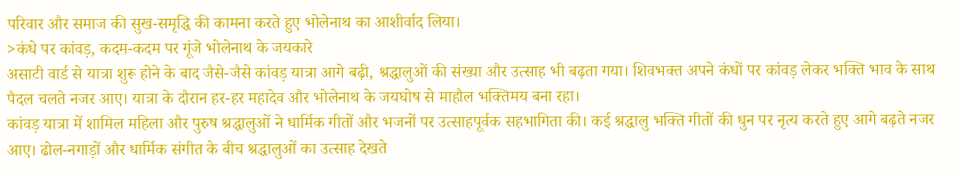परिवार और समाज की सुख-समृद्धि की कामना करते हुए भोलेनाथ का आशीर्वाद लिया।
>कंधे पर कांवड़, कदम-कदम पर गूंजे भोलेनाथ के जयकारे
असाटी वार्ड से यात्रा शुरू होने के बाद जैसे-जैसे कांवड़ यात्रा आगे बढ़ी, श्रद्धालुओं की संख्या और उत्साह भी बढ़ता गया। शिवभक्त अपने कंधों पर कांवड़ लेकर भक्ति भाव के साथ पैदल चलते नजर आए। यात्रा के दौरान हर-हर महादेव और भोलेनाथ के जयघोष से माहौल भक्तिमय बना रहा।
कांवड़ यात्रा में शामिल महिला और पुरुष श्रद्धालुओं ने धार्मिक गीतों और भजनों पर उत्साहपूर्वक सहभागिता की। कई श्रद्धालु भक्ति गीतों की धुन पर नृत्य करते हुए आगे बढ़ते नजर आए। ढोल-नगाड़ों और धार्मिक संगीत के बीच श्रद्धालुओं का उत्साह देखते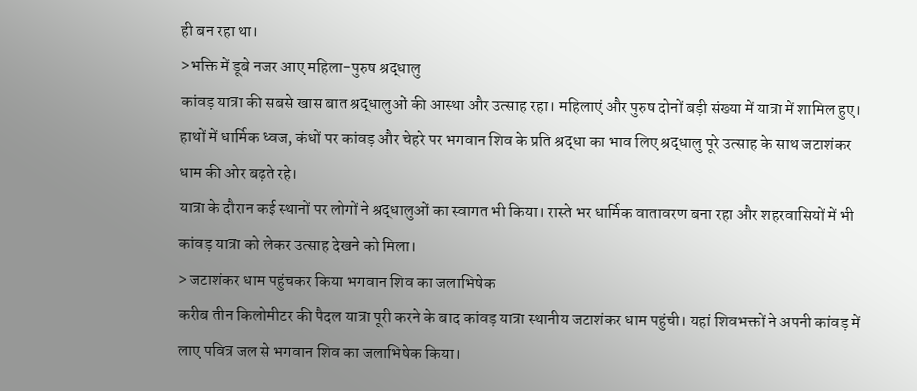ही बन रहा था।
>भक्ति में डूबे नजर आए महिला-पुरुष श्रद्धालु
कांवड़ यात्रा की सबसे खास बात श्रद्धालुओं की आस्था और उत्साह रहा। महिलाएं और पुरुष दोनों बड़ी संख्या में यात्रा में शामिल हुए। हाथों में धार्मिक ध्वज, कंधों पर कांवड़ और चेहरे पर भगवान शिव के प्रति श्रद्धा का भाव लिए श्रद्धालु पूरे उत्साह के साथ जटाशंकर धाम की ओर बढ़ते रहे।
यात्रा के दौरान कई स्थानों पर लोगों ने श्रद्धालुओं का स्वागत भी किया। रास्ते भर धार्मिक वातावरण बना रहा और शहरवासियों में भी कांवड़ यात्रा को लेकर उत्साह देखने को मिला।
> जटाशंकर धाम पहुंचकर किया भगवान शिव का जलाभिषेक
करीब तीन किलोमीटर की पैदल यात्रा पूरी करने के बाद कांवड़ यात्रा स्थानीय जटाशंकर धाम पहुंची। यहां शिवभक्तों ने अपनी कांवड़ में लाए पवित्र जल से भगवान शिव का जलाभिषेक किया।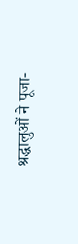श्रद्धालुओं ने पूजा-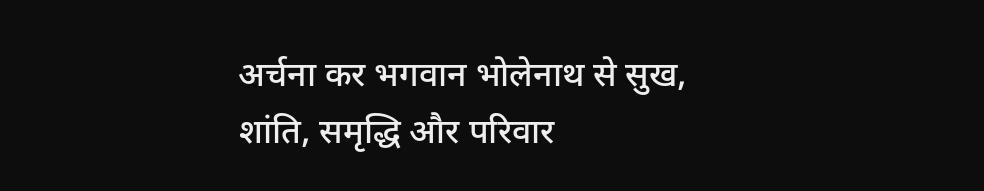अर्चना कर भगवान भोलेनाथ से सुख, शांति, समृद्धि और परिवार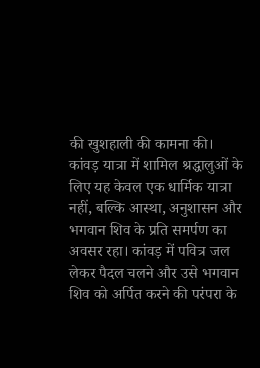की खुशहाली की कामना की।
कांवड़ यात्रा में शामिल श्रद्धालुओं के लिए यह केवल एक धार्मिक यात्रा नहीं, बल्कि आस्था, अनुशासन और भगवान शिव के प्रति समर्पण का अवसर रहा। कांवड़ में पवित्र जल लेकर पैदल चलने और उसे भगवान शिव को अर्पित करने की परंपरा के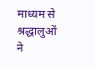माध्यम से श्रद्धालुओं ने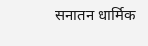सनातन धार्मिक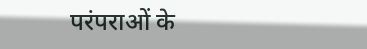परंपराओं के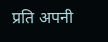प्रति अपनी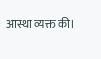आस्था व्यक्त की।